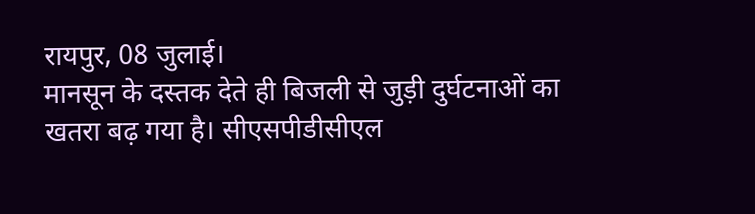रायपुर, 08 जुलाई।
मानसून के दस्तक देते ही बिजली से जुड़ी दुर्घटनाओं का खतरा बढ़ गया है। सीएसपीडीसीएल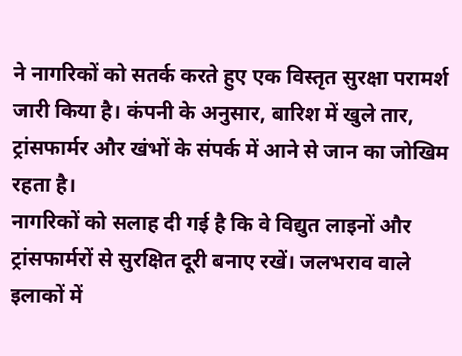ने नागरिकों को सतर्क करते हुए एक विस्तृत सुरक्षा परामर्श जारी किया है। कंपनी के अनुसार, बारिश में खुले तार, ट्रांसफार्मर और खंभों के संपर्क में आने से जान का जोखिम रहता है।
नागरिकों को सलाह दी गई है कि वे विद्युत लाइनों और ट्रांसफार्मरों से सुरक्षित दूरी बनाए रखें। जलभराव वाले इलाकों में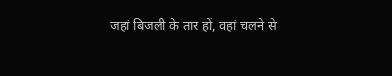जहां बिजली के तार हों, वहां चलने से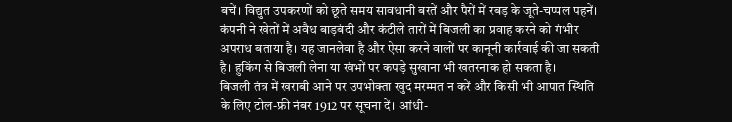बचें। विद्युत उपकरणों को छूते समय सावधानी बरतें और पैरों में रबड़ के जूते-चप्पल पहनें।
कंपनी ने खेतों में अवैध बाड़बंदी और कंटीले तारों में बिजली का प्रवाह करने को गंभीर अपराध बताया है। यह जानलेवा है और ऐसा करने वालों पर कानूनी कार्रवाई की जा सकती है। हुकिंग से बिजली लेना या खंभों पर कपड़े सुखाना भी खतरनाक हो सकता है।
बिजली तंत्र में खराबी आने पर उपभोक्ता खुद मरम्मत न करें और किसी भी आपात स्थिति के लिए टोल-फ्री नंबर 1912 पर सूचना दें। आंधी-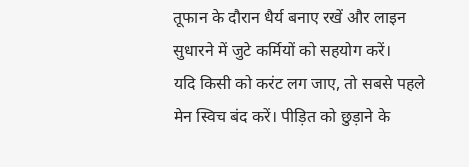तूफान के दौरान धैर्य बनाए रखें और लाइन सुधारने में जुटे कर्मियों को सहयोग करें।
यदि किसी को करंट लग जाए, तो सबसे पहले मेन स्विच बंद करें। पीड़ित को छुड़ाने के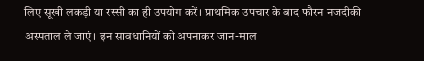लिए सूखी लकड़ी या रस्सी का ही उपयोग करें। प्राथमिक उपचार के बाद फौरन नजदीकी अस्पताल ले जाएं। इन सावधानियों को अपनाकर जान-माल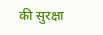की सुरक्षा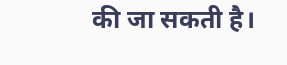की जा सकती है।